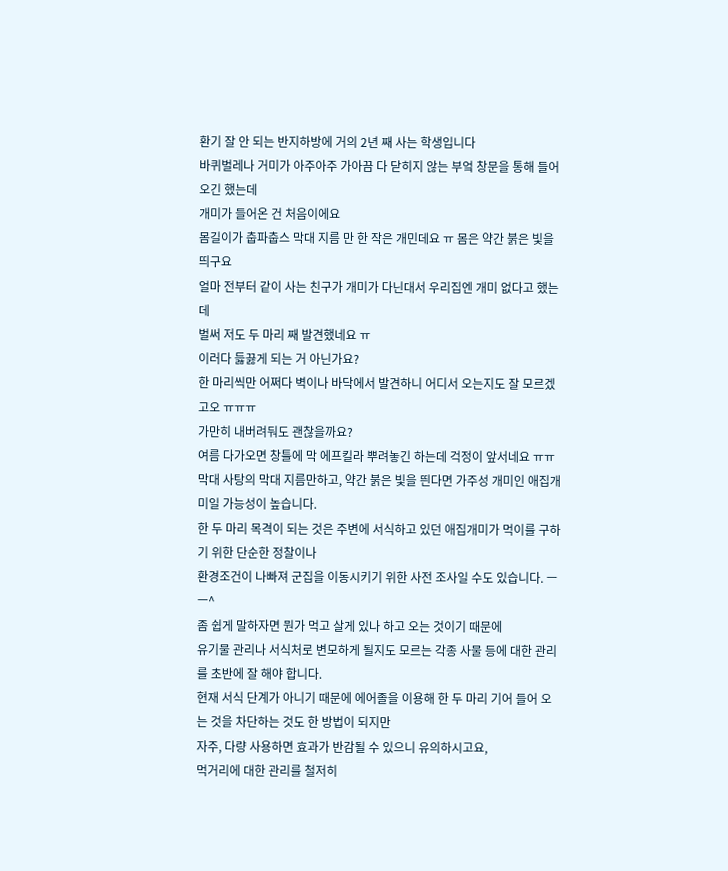환기 잘 안 되는 반지하방에 거의 2년 째 사는 학생입니다
바퀴벌레나 거미가 아주아주 가아끔 다 닫히지 않는 부엌 창문을 통해 들어오긴 했는데
개미가 들어온 건 처음이에요
몸길이가 춥파춥스 막대 지름 만 한 작은 개민데요 ㅠ 몸은 약간 붉은 빛을 띄구요
얼마 전부터 같이 사는 친구가 개미가 다닌대서 우리집엔 개미 없다고 했는데
벌써 저도 두 마리 째 발견했네요 ㅠ
이러다 듫끓게 되는 거 아닌가요?
한 마리씩만 어쩌다 벽이나 바닥에서 발견하니 어디서 오는지도 잘 모르겠고오 ㅠㅠㅠ
가만히 내버려둬도 괜찮을까요?
여름 다가오면 창틀에 막 에프킬라 뿌려놓긴 하는데 걱정이 앞서네요 ㅠㅠ
막대 사탕의 막대 지름만하고, 약간 붉은 빛을 띈다면 가주성 개미인 애집개미일 가능성이 높습니다.
한 두 마리 목격이 되는 것은 주변에 서식하고 있던 애집개미가 먹이를 구하기 위한 단순한 정찰이나
환경조건이 나빠져 군집을 이동시키기 위한 사전 조사일 수도 있습니다. ㅡㅡ^
좀 쉽게 말하자면 뭔가 먹고 살게 있나 하고 오는 것이기 때문에
유기물 관리나 서식처로 변모하게 될지도 모르는 각종 사물 등에 대한 관리를 초반에 잘 해야 합니다.
현재 서식 단계가 아니기 때문에 에어졸을 이용해 한 두 마리 기어 들어 오는 것을 차단하는 것도 한 방법이 되지만
자주, 다량 사용하면 효과가 반감될 수 있으니 유의하시고요,
먹거리에 대한 관리를 철저히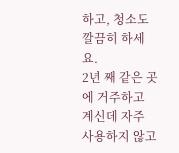하고, 청소도 깔끔히 하세요.
2년 째 같은 곳에 거주하고 계신데 자주 사용하지 않고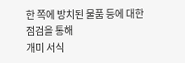한 쪽에 방치된 물품 등에 대한 점검을 통해
개미 서식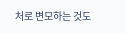처로 변모하는 것도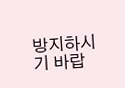방지하시기 바랍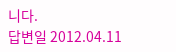니다.
답변일 2012.04.11